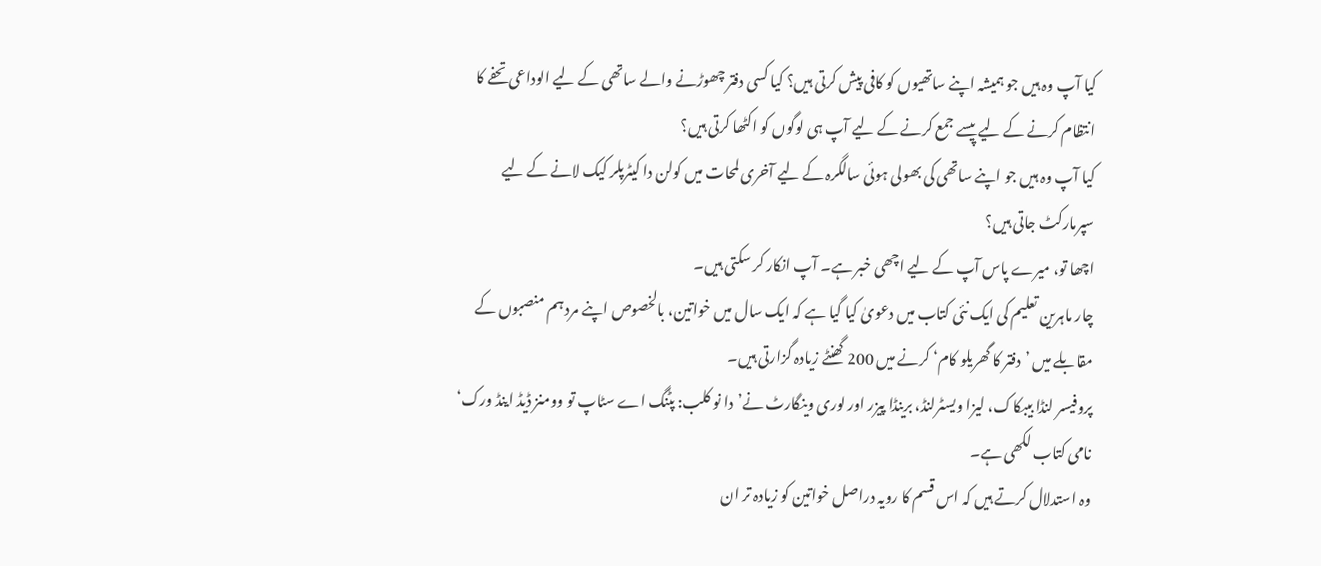کیا آپ وہ ہیں جو ہمیشہ اپنے ساتھیوں کو کافی پیش کرتی ہیں؟ کیا کسی دفتر چھوڑنے والے ساتھی کے لیے الوداعی تحفے کا انتظام کرنے کے لیے پیسے جمع کرنے کے لیے آپ ہی لوگوں کو اکٹھا کرتی ہیں؟
کیا آپ وہ ہیں جو اپنے ساتھی کی بھولی ہوئی سالگرہ کے لیے آخری لمحات میں کولن دا کیٹرپلر کیک لانے کے لیے سپرمارکٹ جاتی ہیں؟
اچھا تو، میرے پاس آپ کے لیے اچھی خبر ہے۔ آپ انکار کر سکتی ہیں۔
چار ماہرین تعلیم کی ایک نئی کتاب میں دعویٰ کیا گیا ہے کہ ایک سال میں خواتین، بالخصوص اپنے مرد ہم منصبوں کے مقابلے میں ’دفتر کا گھریلو کام‘ کرنے میں 200 گھنٹے زیادہ گزارتی ہیں۔
پروفیسر لنڈا بیبکاک، لیزا ویسٹرلنڈ، برینڈا پیزر اور لوری وینگارٹ نے’دا نو کلب: پٹنگ اے سٹاپ تو وومنز ڈیڈ اینڈ ورک‘ نامی کتاب لکھی ہے۔
وہ استدلال کرتے ہیں کہ اس قسم کا رویہ دراصل خواتین کو زیادہ تر ان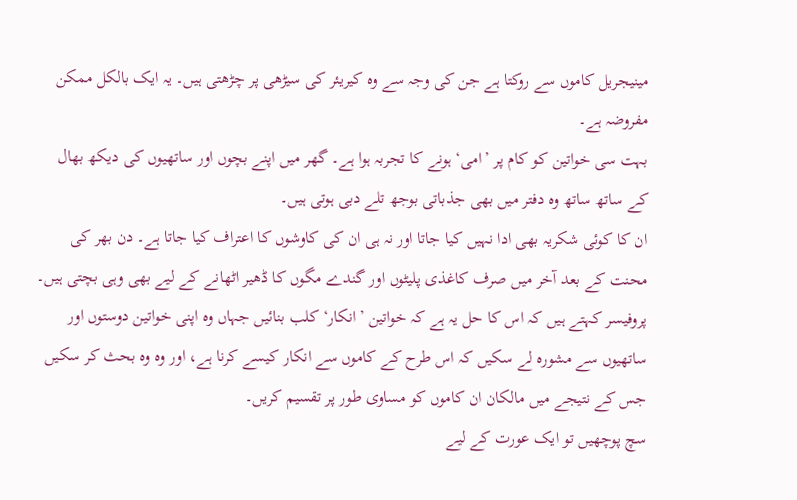مینیجریل کاموں سے روکتا ہے جن کی وجہ سے وہ کیریئر کی سیڑھی پر چڑھتی ہیں۔ یہ ایک بالکل ممکن مفروضہ ہے۔
بہت سی خواتین کو کام پر ’امی‘ ہونے کا تجربہ ہوا ہے۔ گھر میں اپنے بچوں اور ساتھیوں کی دیکھ بھال کے ساتھ ساتھ وہ دفتر میں بھی جذباتی بوجھ تلے دبی ہوتی ہیں۔
ان کا کوئی شکریہ بھی ادا نہیں کیا جاتا اور نہ ہی ان کی کاوشوں کا اعتراف کیا جاتا ہے۔ دن بھر کی محنت کے بعد آخر میں صرف کاغذی پلیٹوں اور گندے مگوں کا ڈھیر اٹھانے کے لیے بھی وہی بچتی ہیں۔
پروفیسر کہتے ہیں کہ اس کا حل یہ ہے کہ خواتین ’انکار‘ کلب بنائیں جہاں وہ اپنی خواتین دوستوں اور ساتھیوں سے مشورہ لے سکیں کہ اس طرح کے کاموں سے انکار کیسے کرنا ہے، اور وہ وہ بحث کر سکیں جس کے نتیجے میں مالکان ان کاموں کو مساوی طور پر تقسیم کریں۔
سچ پوچھیں تو ایک عورت کے لیے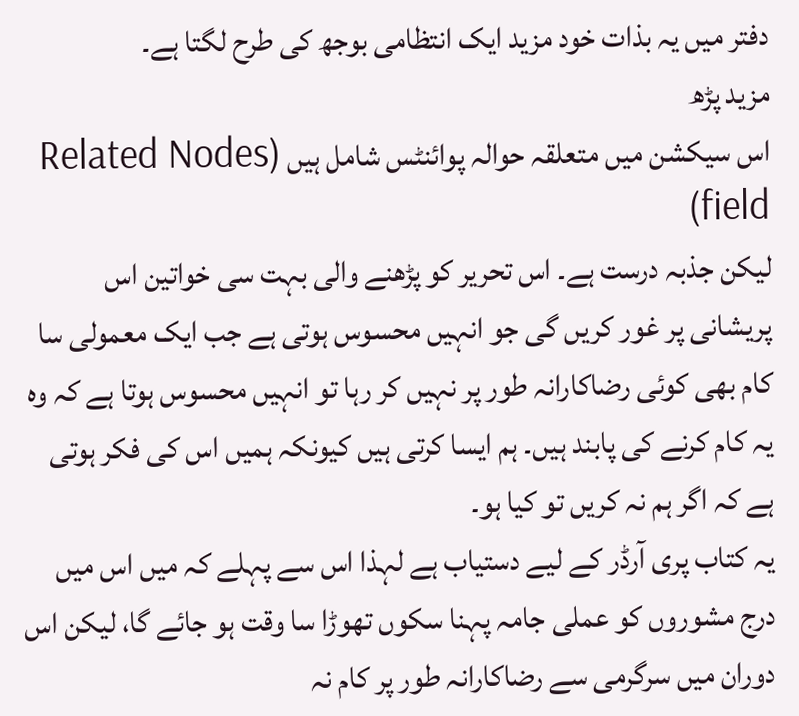دفتر میں یہ بذات خود مزید ایک انتظامی بوجھ کی طرح لگتا ہے۔
مزید پڑھ
اس سیکشن میں متعلقہ حوالہ پوائنٹس شامل ہیں (Related Nodes field)
لیکن جذبہ درست ہے۔ اس تحریر کو پڑھنے والی بہت سی خواتین اس پریشانی پر غور کریں گی جو انہیں محسوس ہوتی ہے جب ایک معمولی سا کام بھی کوئی رضاکارانہ طور پر نہیں کر رہا تو انہیں محسوس ہوتا ہے کہ وہ یہ کام کرنے کی پابند ہیں۔ ہم ایسا کرتی ہیں کیونکہ ہمیں اس کی فکر ہوتی ہے کہ اگر ہم نہ کریں تو کیا ہو۔
یہ کتاب پری آرڈر کے لیے دستیاب ہے لہذا اس سے پہلے کہ میں اس میں درج مشوروں کو عملی جامہ پہنا سکوں تھوڑا سا وقت ہو جائے گا، لیکن اس دوران میں سرگرمی سے رضاکارانہ طور پر کام نہ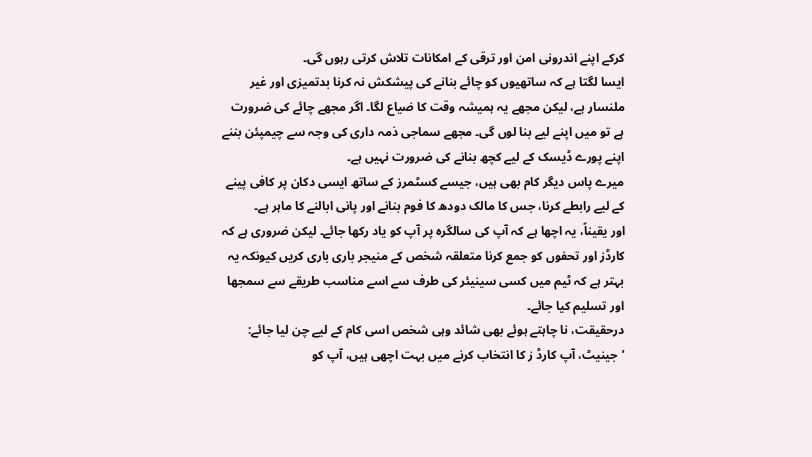کرکے اپنے اندرونی امن اور ترقی کے امکانات تلاش کرتی رہوں گی۔
ایسا لگتا ہے کہ ساتھیوں کو چائے بنانے کی پیشکش نہ کرنا بدتمیزی اور غیر ملنسار ہے، لیکن مجھے یہ ہمیشہ وقت کا ضیاع لگا۔ اگر مجھے چائے کی ضرورت ہے تو میں اپنے لیے بنا لوں گی۔ مجھے سماجی ذمہ داری کی وجہ سے چیمپئن بننے اپنے پورے ڈیسک کے لیے کچھ بنانے کی ضرورت نہیں ہے۔
میرے پاس دیگر کام بھی ہیں، جیسے کسٹمرز کے ساتھ ایسی دکان پر کافی پینے کے لیے رابطے کرنا، جس کا مالک دودھ کا فوم بنانے اور پانی ابالنے کا ماہر ہے۔
اور یقیناً، یہ اچھا ہے کہ آپ کی سالگرہ پر آپ کو یاد رکھا جائے۔ لیکن ضروری ہے کہ کارڈز اور تحفوں کو جمع کرنا متعلقہ شخص کے منیجر باری باری کریں کیونکہ یہ بہتر ہے کہ ٹیم میں کسی سینیئر کی طرف سے اسے مناسب طریقے سے سمجھا اور تسلیم کیا جائے۔
درحقیقت، نا چاہتے ہوئے بھی شائد وہی شخص اسی کام کے لیے چن لیا جائے: ’جینیٹ، آپ کارڈ ز کا انتخاب کرنے میں بہت اچھی ہیں، آپ کو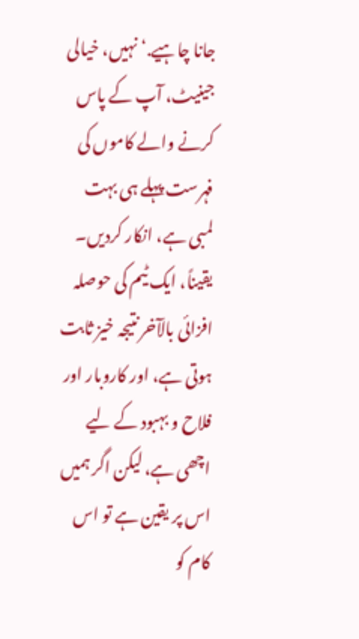جانا چاہیے.‘ نہیں، خیالی جینیٹ، آپ کے پاس کرنے والے کاموں کی فہرست پہلے ہی بہت لمبی ہے، انکار کردیں۔
یقیناً، ایک ٹیم کی حوصلہ افزائی بالآخر نتیجہ خیز ثابت ہوتی ہے، اور کاروبار اور فلاح و بہبود کے لیے اچھی ہے، لیکن اگر ہمیں اس پر یقین ہے تو اس کام کو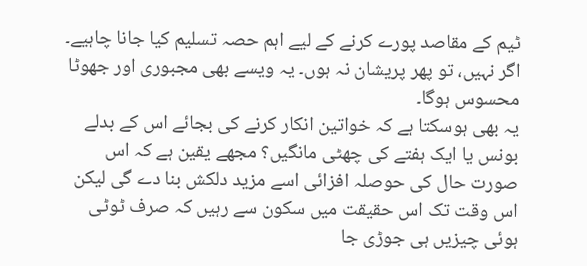ٹیم کے مقاصد پورے کرنے کے لیے اہم حصہ تسلیم کیا جانا چاہیے۔ اگر نہیں، تو پھر پریشان نہ ہوں۔ یہ ویسے بھی مجبوری اور جھوٹا محسوس ہوگا۔
یہ بھی ہوسکتا ہے کہ خواتین انکار کرنے کی بجائے اس کے بدلے بونس یا ایک ہفتے کی چھٹی مانگیں؟ مجھے یقین ہے کہ اس صورت حال کی حوصلہ افزائی اسے مزید دلکش بنا دے گی لیکن اس وقت تک اس حقیقت میں سکون سے رہیں کہ صرف ٹوٹی ہوئی چیزیں ہی جوڑی جا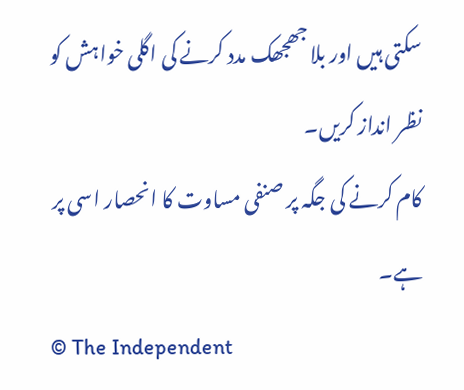سکتی ہیں اور بلا جھجھک مدد کرنے کی اگلی خواہش کو نظر انداز کریں۔
کام کرنے کی جگہ پر صنفی مساوت کا انحصار اسی پر ہے۔
© The Independent